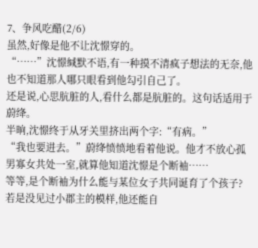7、争风吃醋(2/6)
虽然,好像是他不让沈憬穿的。
“……”沈憬缄默不语,有一种摸不清疯子想法的无奈,他也不知道那人哪只眼看到他勾引自己了。
还是说,心思肮脏的人,看什么都是肮脏的。这句话适用于蔚绛。
半晌,沈憬终于从牙关里挤出两个字:“有病。”
“我也要进去。”蔚绛愤愤地看着他说。他才不放心孤男寡女共处一室,就算他知道沈憬是个断袖……
等等,是个断袖为什么能与某位女子共同诞育了个孩子?若是没见过小郡主的模样,他还能自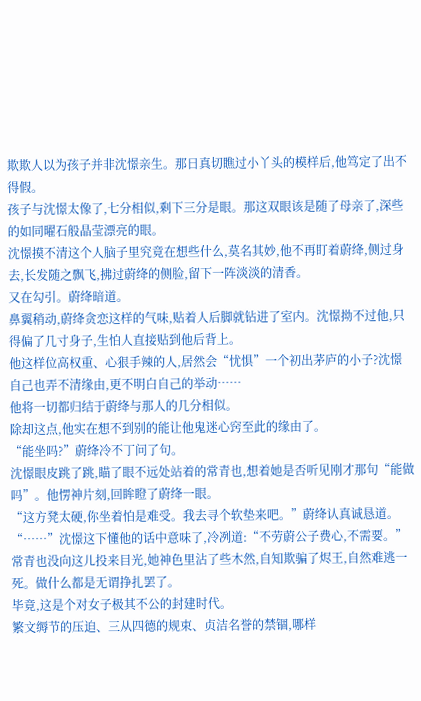欺欺人以为孩子并非沈憬亲生。那日真切瞧过小丫头的模样后,他笃定了出不得假。
孩子与沈憬太像了,七分相似,剩下三分是眼。那这双眼该是随了母亲了,深些的如同曜石般晶莹漂亮的眼。
沈憬摸不清这个人脑子里究竟在想些什么,莫名其妙,他不再盯着蔚绛,侧过身去,长发随之飘飞,拂过蔚绛的侧脸,留下一阵淡淡的清香。
又在勾引。蔚绛暗道。
鼻翼稍动,蔚绛贪恋这样的气味,贴着人后脚就钻进了室内。沈憬拗不过他,只得偏了几寸身子,生怕人直接贴到他后背上。
他这样位高权重、心狠手辣的人,居然会“忧惧”一个初出茅庐的小子?沈憬自己也弄不清缘由,更不明白自己的举动……
他将一切都归结于蔚绛与那人的几分相似。
除却这点,他实在想不到别的能让他鬼迷心窍至此的缘由了。
“能坐吗?”蔚绛冷不丁问了句。
沈憬眼皮跳了跳,瞄了眼不远处站着的常青也,想着她是否听见刚才那句“能做吗”。他愣神片刻,回眸瞪了蔚绛一眼。
“这方凳太硬,你坐着怕是难受。我去寻个软垫来吧。”蔚绛认真诚恳道。
“……”沈憬这下懂他的话中意味了,冷冽道:“不劳蔚公子费心,不需要。”
常青也没向这儿投来目光,她神色里沾了些木然,自知欺骗了烬王,自然难逃一死。做什么都是无谓挣扎罢了。
毕竟,这是个对女子极其不公的封建时代。
繁文缛节的压迫、三从四德的规束、贞洁名誉的禁锢,哪样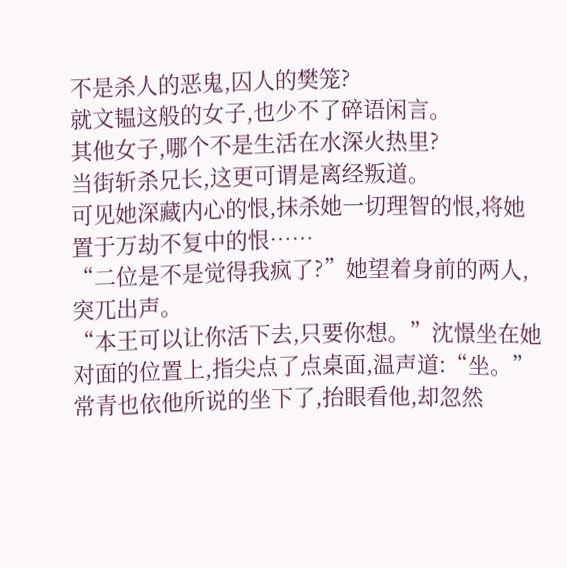不是杀人的恶鬼,囚人的樊笼?
就文韫这般的女子,也少不了碎语闲言。
其他女子,哪个不是生活在水深火热里?
当街斩杀兄长,这更可谓是离经叛道。
可见她深藏内心的恨,抹杀她一切理智的恨,将她置于万劫不复中的恨……
“二位是不是觉得我疯了?”她望着身前的两人,突兀出声。
“本王可以让你活下去,只要你想。”沈憬坐在她对面的位置上,指尖点了点桌面,温声道:“坐。”
常青也依他所说的坐下了,抬眼看他,却忽然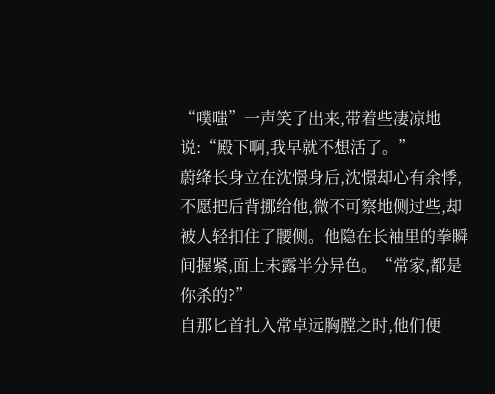“噗嗤”一声笑了出来,带着些凄凉地说:“殿下啊,我早就不想活了。”
蔚绛长身立在沈憬身后,沈憬却心有余悸,不愿把后背挪给他,微不可察地侧过些,却被人轻扣住了腰侧。他隐在长袖里的拳瞬间握紧,面上未露半分异色。“常家,都是你杀的?”
自那匕首扎入常卓远胸膛之时,他们便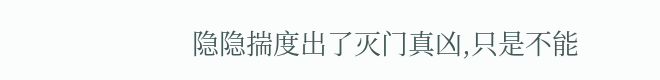隐隐揣度出了灭门真凶,只是不能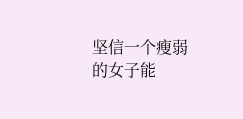坚信一个瘦弱的女子能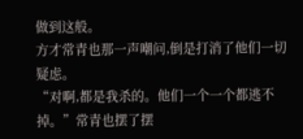做到这般。
方才常青也那一声嘲问,倒是打消了他们一切疑虑。
“对啊,都是我杀的。他们一个一个都逃不掉。”常青也摆了摆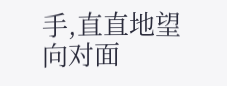手,直直地望向对面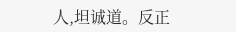人,坦诚道。反正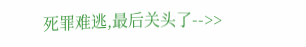死罪难逃,最后关头了-->>